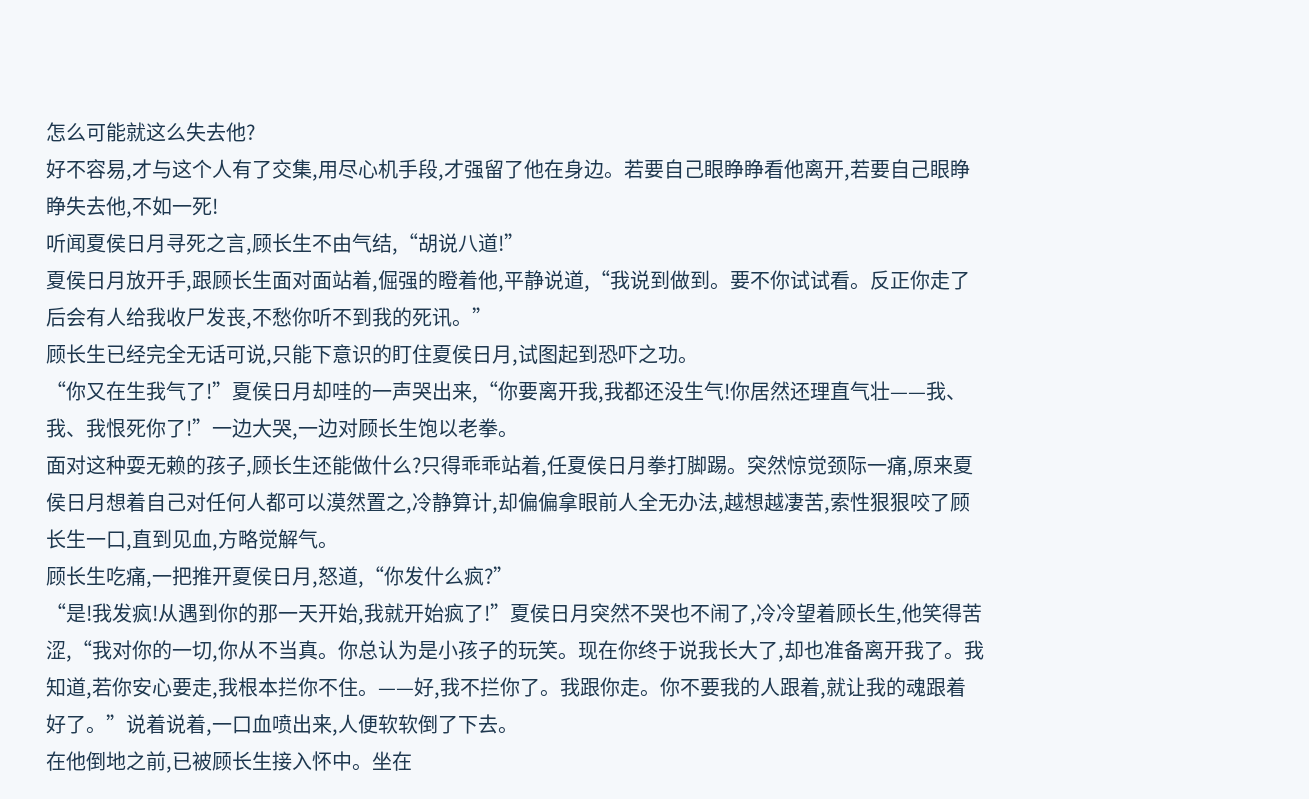怎么可能就这么失去他?
好不容易,才与这个人有了交集,用尽心机手段,才强留了他在身边。若要自己眼睁睁看他离开,若要自己眼睁睁失去他,不如一死!
听闻夏侯日月寻死之言,顾长生不由气结,“胡说八道!”
夏侯日月放开手,跟顾长生面对面站着,倔强的瞪着他,平静说道,“我说到做到。要不你试试看。反正你走了后会有人给我收尸发丧,不愁你听不到我的死讯。”
顾长生已经完全无话可说,只能下意识的盯住夏侯日月,试图起到恐吓之功。
“你又在生我气了!”夏侯日月却哇的一声哭出来,“你要离开我,我都还没生气!你居然还理直气壮——我、我、我恨死你了!”一边大哭,一边对顾长生饱以老拳。
面对这种耍无赖的孩子,顾长生还能做什么?只得乖乖站着,任夏侯日月拳打脚踢。突然惊觉颈际一痛,原来夏侯日月想着自己对任何人都可以漠然置之,冷静算计,却偏偏拿眼前人全无办法,越想越凄苦,索性狠狠咬了顾长生一口,直到见血,方略觉解气。
顾长生吃痛,一把推开夏侯日月,怒道,“你发什么疯?”
“是!我发疯!从遇到你的那一天开始,我就开始疯了!”夏侯日月突然不哭也不闹了,冷冷望着顾长生,他笑得苦涩,“我对你的一切,你从不当真。你总认为是小孩子的玩笑。现在你终于说我长大了,却也准备离开我了。我知道,若你安心要走,我根本拦你不住。——好,我不拦你了。我跟你走。你不要我的人跟着,就让我的魂跟着好了。”说着说着,一口血喷出来,人便软软倒了下去。
在他倒地之前,已被顾长生接入怀中。坐在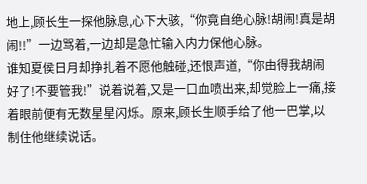地上,顾长生一探他脉息,心下大骇,“你竟自绝心脉!胡闹!真是胡闹!!”一边骂着,一边却是急忙输入内力保他心脉。
谁知夏侯日月却挣扎着不愿他触碰,还恨声道,“你由得我胡闹好了!不要管我!”说着说着,又是一口血喷出来,却觉脸上一痛,接着眼前便有无数星星闪烁。原来,顾长生顺手给了他一巴掌,以制住他继续说话。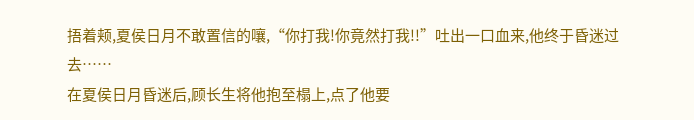捂着颊,夏侯日月不敢置信的嚷,“你打我!你竟然打我!!”吐出一口血来,他终于昏迷过去……
在夏侯日月昏迷后,顾长生将他抱至榻上,点了他要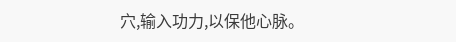穴,输入功力,以保他心脉。